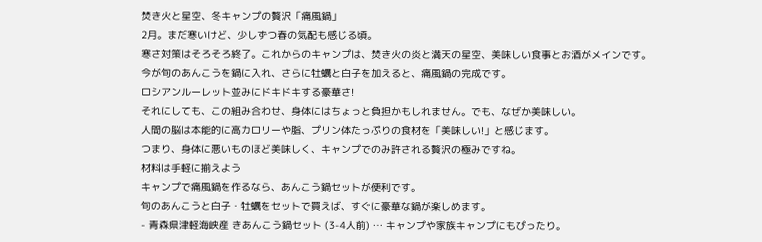焚き火と星空、冬キャンプの贅沢「痛風鍋」
2月。まだ寒いけど、少しずつ春の気配も感じる頃。
寒さ対策はそろそろ終了。これからのキャンプは、焚き火の炎と満天の星空、美味しい食事とお酒がメインです。
今が旬のあんこうを鍋に入れ、さらに牡蠣と白子を加えると、痛風鍋の完成です。
ロシアンルーレット並みにドキドキする豪華さ!
それにしても、この組み合わせ、身体にはちょっと負担かもしれません。でも、なぜか美味しい。
人間の脳は本能的に高カロリーや脂、プリン体たっぷりの食材を「美味しい!」と感じます。
つまり、身体に悪いものほど美味しく、キャンプでのみ許される贅沢の極みですね。
材料は手軽に揃えよう
キャンプで痛風鍋を作るなら、あんこう鍋セットが便利です。
旬のあんこうと白子・牡蠣をセットで買えば、すぐに豪華な鍋が楽しめます。
- 青森県津軽海峡産 きあんこう鍋セット (3-4人前) … キャンプや家族キャンプにもぴったり。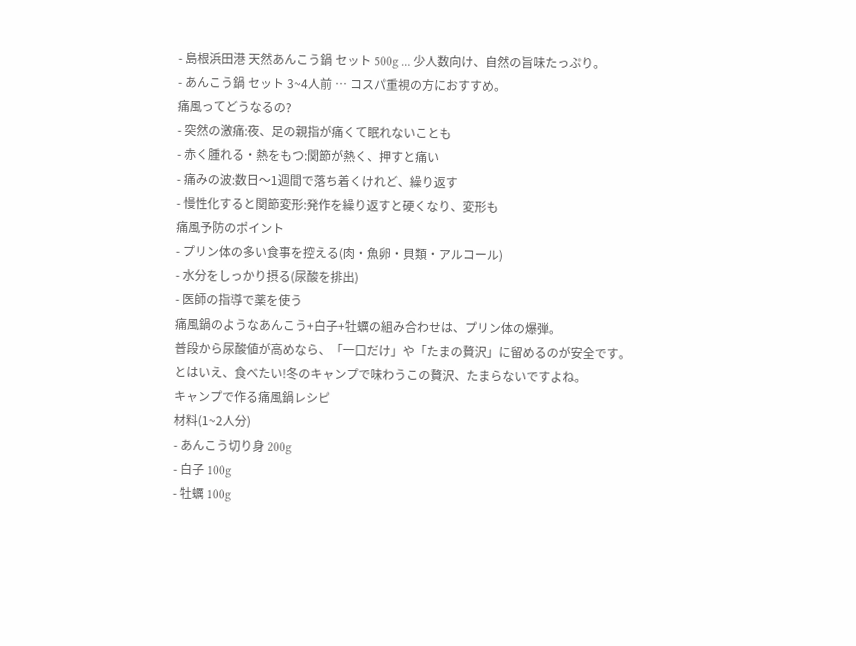- 島根浜田港 天然あんこう鍋 セット 500g … 少人数向け、自然の旨味たっぷり。
- あんこう鍋 セット 3~4人前 … コスパ重視の方におすすめ。
痛風ってどうなるの?
- 突然の激痛:夜、足の親指が痛くて眠れないことも
- 赤く腫れる・熱をもつ:関節が熱く、押すと痛い
- 痛みの波:数日〜1週間で落ち着くけれど、繰り返す
- 慢性化すると関節変形:発作を繰り返すと硬くなり、変形も
痛風予防のポイント
- プリン体の多い食事を控える(肉・魚卵・貝類・アルコール)
- 水分をしっかり摂る(尿酸を排出)
- 医師の指導で薬を使う
痛風鍋のようなあんこう+白子+牡蠣の組み合わせは、プリン体の爆弾。
普段から尿酸値が高めなら、「一口だけ」や「たまの贅沢」に留めるのが安全です。
とはいえ、食べたい!冬のキャンプで味わうこの贅沢、たまらないですよね。
キャンプで作る痛風鍋レシピ
材料(1~2人分)
- あんこう切り身 200g
- 白子 100g
- 牡蠣 100g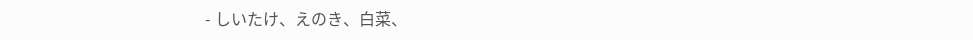- しいたけ、えのき、白菜、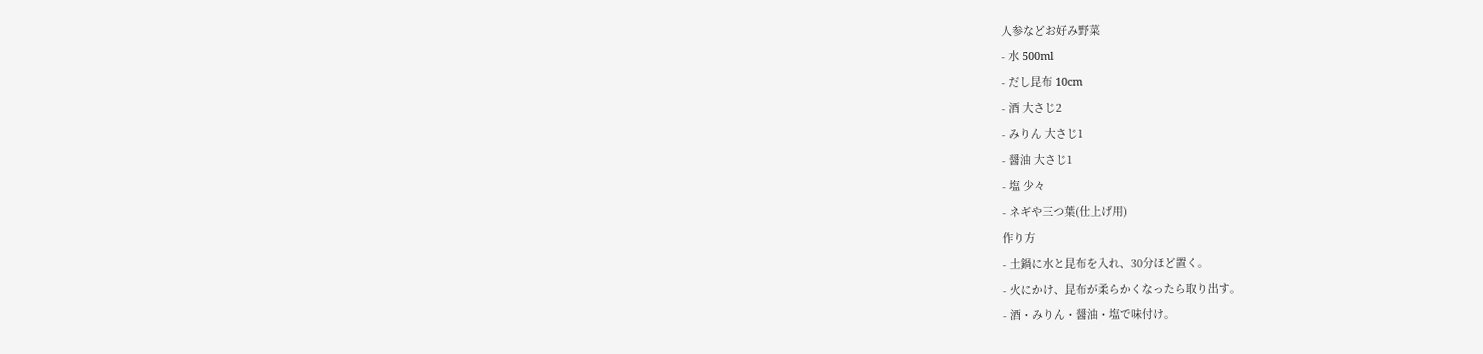人参などお好み野菜
- 水 500ml
- だし昆布 10cm
- 酒 大さじ2
- みりん 大さじ1
- 醤油 大さじ1
- 塩 少々
- ネギや三つ葉(仕上げ用)
作り方
- 土鍋に水と昆布を入れ、30分ほど置く。
- 火にかけ、昆布が柔らかくなったら取り出す。
- 酒・みりん・醤油・塩で味付け。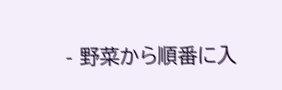- 野菜から順番に入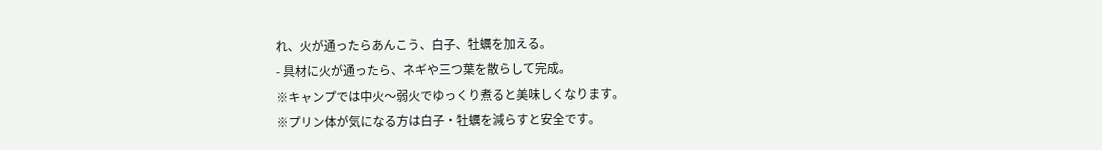れ、火が通ったらあんこう、白子、牡蠣を加える。
- 具材に火が通ったら、ネギや三つ葉を散らして完成。
※キャンプでは中火〜弱火でゆっくり煮ると美味しくなります。
※プリン体が気になる方は白子・牡蠣を減らすと安全です。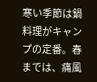寒い季節は鍋料理がキャンプの定番。春までは、痛風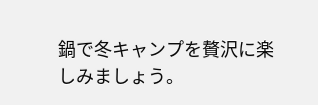鍋で冬キャンプを贅沢に楽しみましょう。